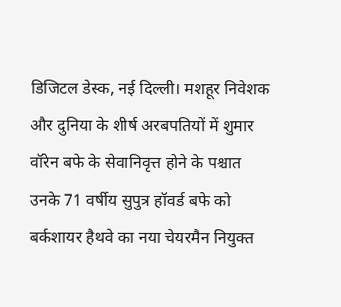डिजिटल डेस्क, नई दिल्ली। मशहूर निवेशक और दुनिया के शीर्ष अरबपतियों में शुमार वॉरेन बफे के सेवानिवृत्त होने के पश्चात उनके 71 वर्षीय सुपुत्र हॉवर्ड बफे को बर्कशायर हैथवे का नया चेयरमैन नियुक्त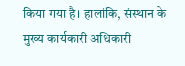किया गया है। हालांकि, संस्थान के मुख्य कार्यकारी अधिकारी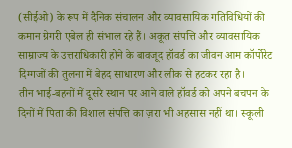(सीईओ) के रूप में दैनिक संचालन और व्यावसायिक गतिविधियों की कमान ग्रेगरी एबेल ही संभाल रहे हैं। अकूत संपत्ति और व्यावसायिक साम्राज्य के उत्तराधिकारी होने के बावजूद हॉवर्ड का जीवन आम कॉर्पोरेट दिग्गजों की तुलना में बेहद साधारण और लीक से हटकर रहा है।
तीन भाई-बहनों में दूसरे स्थान पर आने वाले हॉवर्ड को अपने बचपन के दिनों में पिता की विशाल संपत्ति का ज़रा भी अहसास नहीं था। स्कूली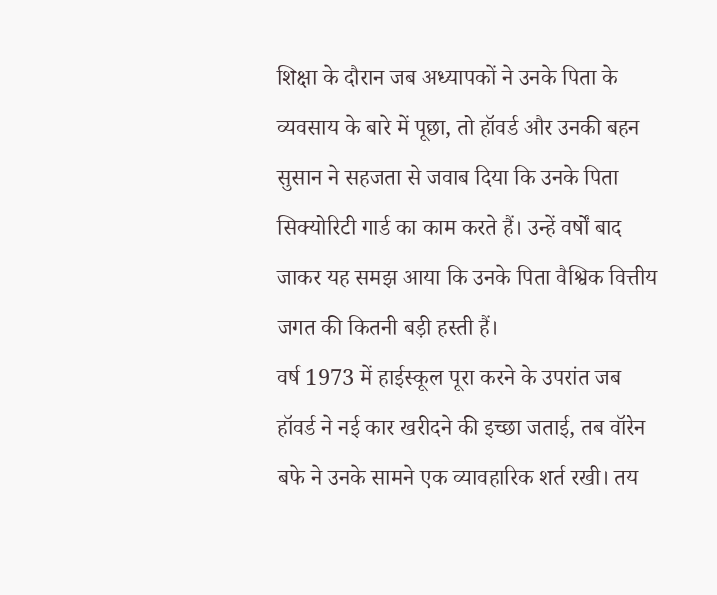शिक्षा के दौरान जब अध्यापकों ने उनके पिता के व्यवसाय के बारे में पूछा, तो हॉवर्ड और उनकी बहन सुसान ने सहजता से जवाब दिया कि उनके पिता सिक्योरिटी गार्ड का काम करते हैं। उन्हें वर्षों बाद जाकर यह समझ आया कि उनके पिता वैश्विक वित्तीय जगत की कितनी बड़ी हस्ती हैं।
वर्ष 1973 में हाईस्कूल पूरा करने के उपरांत जब हॉवर्ड ने नई कार खरीदने की इच्छा जताई, तब वॉरेन बफे ने उनके सामने एक व्यावहारिक शर्त रखी। तय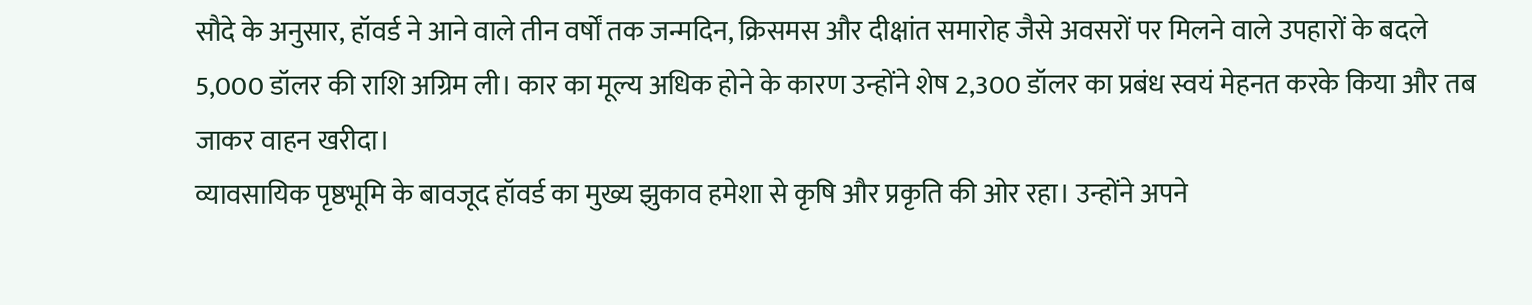सौदे के अनुसार, हॉवर्ड ने आने वाले तीन वर्षों तक जन्मदिन, क्रिसमस और दीक्षांत समारोह जैसे अवसरों पर मिलने वाले उपहारों के बदले 5,000 डॉलर की राशि अग्रिम ली। कार का मूल्य अधिक होने के कारण उन्होंने शेष 2,300 डॉलर का प्रबंध स्वयं मेहनत करके किया और तब जाकर वाहन खरीदा।
व्यावसायिक पृष्ठभूमि के बावजूद हॉवर्ड का मुख्य झुकाव हमेशा से कृषि और प्रकृति की ओर रहा। उन्होंने अपने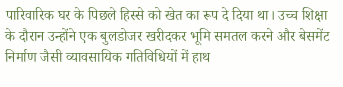पारिवारिक घर के पिछले हिस्से को खेत का रूप दे दिया था। उच्च शिक्षा के दौरान उन्होंने एक बुलडोजर खरीदकर भूमि समतल करने और बेसमेंट निर्माण जैसी व्यावसायिक गतिविधियों में हाथ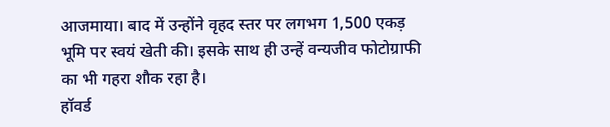आजमाया। बाद में उन्होंने वृहद स्तर पर लगभग 1,500 एकड़ भूमि पर स्वयं खेती की। इसके साथ ही उन्हें वन्यजीव फोटोग्राफी का भी गहरा शौक रहा है।
हॉवर्ड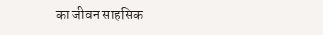का जीवन साहसिक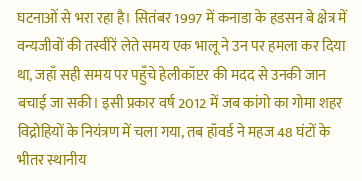घटनाओं से भरा रहा है। सितंबर 1997 में कनाडा के हडसन बे क्षेत्र में वन्यजीवों की तस्वीरें लेते समय एक भालू ने उन पर हमला कर दिया था, जहाँ सही समय पर पहुँचे हेलीकॉप्टर की मदद से उनकी जान बचाई जा सकी। इसी प्रकार वर्ष 2012 में जब कांगो का गोमा शहर विद्रोहियों के नियंत्रण में चला गया, तब हॉवर्ड ने महज 48 घंटों के भीतर स्थानीय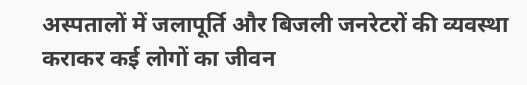अस्पतालों में जलापूर्ति और बिजली जनरेटरों की व्यवस्था कराकर कई लोगों का जीवन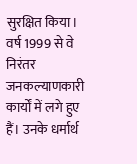सुरक्षित किया।
वर्ष 1999 से वे निरंतर जनकल्याणकारी कार्यों में लगे हुए हैं। उनके धर्मार्थ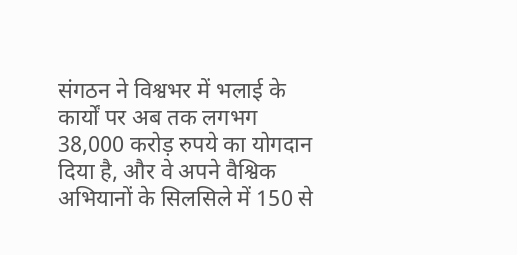संगठन ने विश्वभर में भलाई के कार्यों पर अब तक लगभग 38,000 करोड़ रुपये का योगदान दिया है, और वे अपने वैश्विक अभियानों के सिलसिले में 150 से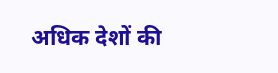अधिक देशों की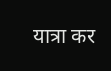यात्रा कर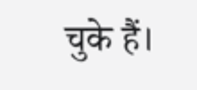चुके हैं।